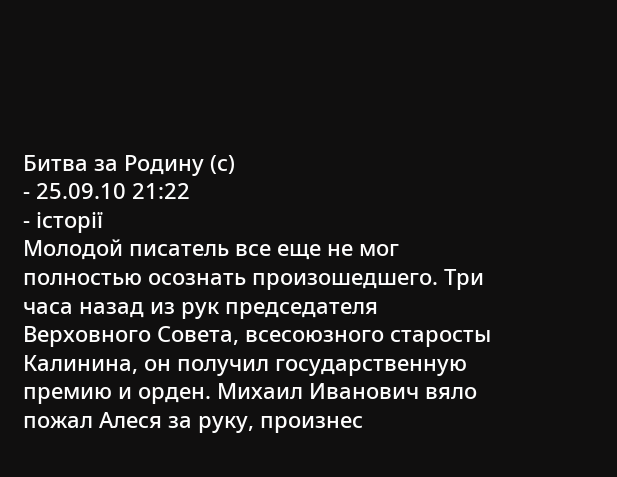Битва за Родину (с)
- 25.09.10 21:22
- історії
Молодой писатель все еще не мог полностью осознать произошедшего. Три часа назад из рук председателя Верховного Совета, всесоюзного старосты Калинина, он получил государственную премию и орден. Михаил Иванович вяло пожал Алеся за руку, произнес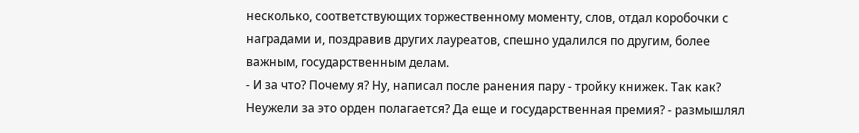несколько, соответствующих торжественному моменту, слов, отдал коробочки с наградами и, поздравив других лауреатов, спешно удалился по другим, более важным, государственным делам.
- И за что? Почему я? Ну, написал после ранения пару - тройку книжек. Так как? Неужели за это орден полагается? Да еще и государственная премия? - размышлял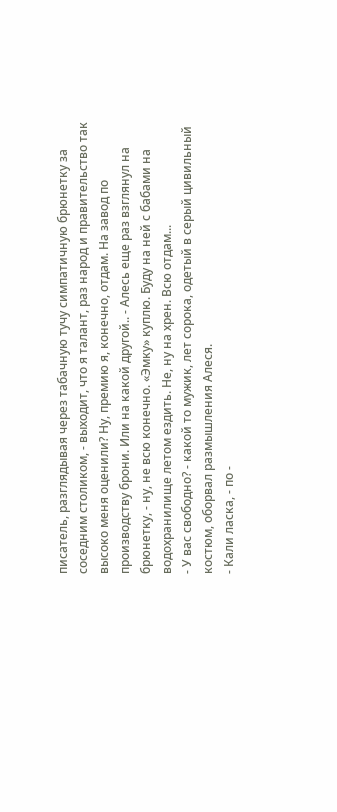писатель, разглядывая через табачную тучу симпатичную брюнетку за соседним столиком, - выходит, что я талант, раз народ и правительство так высоко меня оценили? Ну, премию я, конечно, отдам. На завод по производству брони. Или на какой другой.. - Алесь еще раз взглянул на брюнетку, - ну, не всю конечно. «Эмку» куплю. Буду на ней с бабами на водохранилище летом ездить. Не, ну на хрен. Всю отдам...
- У вас свободно? - какой то мужик, лет сорока, одетый в серый цивильный костюм, оборвал размышления Алеся.
- Кали ласка, - по -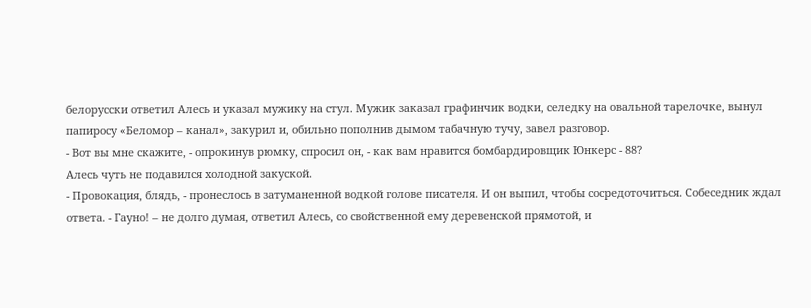белорусски ответил Алесь и указал мужику на стул. Мужик заказал графинчик водки, селедку на овальной тарелочке, вынул папиросу «Беломор – канал», закурил и, обильно пополнив дымом табачную тучу, завел разговор.
- Вот вы мне скажите, - опрокинув рюмку, спросил он, - как вам нравится бомбардировщик Юнкерс - 88?
Алесь чуть не подавился холодной закуской.
- Провокация, блядь, - пронеслось в затуманенной водкой голове писателя. И он выпил, чтобы сосредоточиться. Собеседник ждал ответа. - Гауно! – не долго думая, ответил Алесь, со свойственной ему деревенской прямотой, и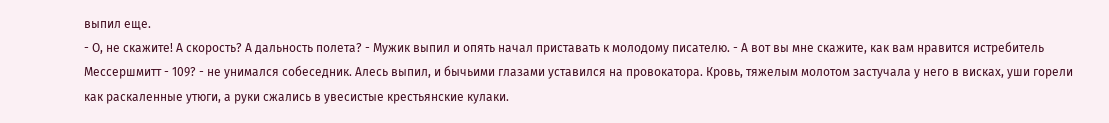выпил еще.
- О, не скажите! А скорость? А дальность полета? - Мужик выпил и опять начал приставать к молодому писателю. - А вот вы мне скажите, как вам нравится истребитель Мессершмитт - 109? - не унимался собеседник. Алесь выпил, и бычьими глазами уставился на провокатора. Кровь, тяжелым молотом застучала у него в висках, уши горели как раскаленные утюги, а руки сжались в увесистые крестьянские кулаки.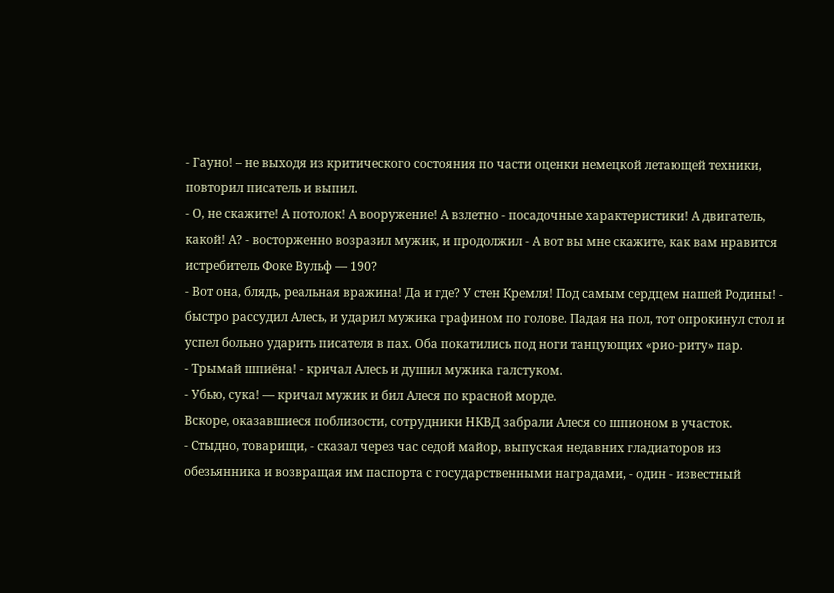- Гауно! – не выходя из критического состояния по части оценки немецкой летающей техники, повторил писатель и выпил.
- О, не скажите! А потолок! А вооружение! А взлетно - посадочные характеристики! А двигатель, какой! А? - восторженно возразил мужик, и продолжил - А вот вы мне скажите, как вам нравится истребитель Фоке Вульф — 190?
- Вот она, блядь, реальная вражина! Да и где? У стен Кремля! Под самым сердцем нашей Родины! - быстро рассудил Алесь, и ударил мужика графином по голове. Падая на пол, тот опрокинул стол и успел больно ударить писателя в пах. Оба покатились под ноги танцующих «рио-риту» пар.
- Трымай шпиёна! - кричал Алесь и душил мужика галстуком.
- Убью, сука! — кричал мужик и бил Алеся по красной морде.
Вскоре, оказавшиеся поблизости, сотрудники НКВД забрали Алеся со шпионом в участок.
- Стыдно, товарищи, - сказал через час седой майор, выпуская недавних гладиаторов из обезьянника и возвращая им паспорта с государственными наградами, - один - известный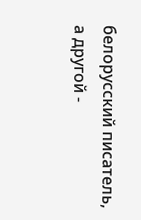белорусский писатель, а другой -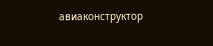авиаконструктор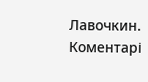Лавочкин.
Коментарі